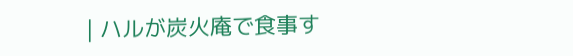| ハルが炭火庵で食事す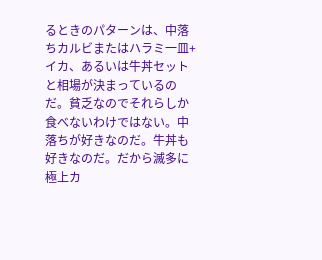るときのパターンは、中落ちカルビまたはハラミ一皿+イカ、あるいは牛丼セットと相場が決まっているのだ。貧乏なのでそれらしか食べないわけではない。中落ちが好きなのだ。牛丼も好きなのだ。だから滅多に極上カ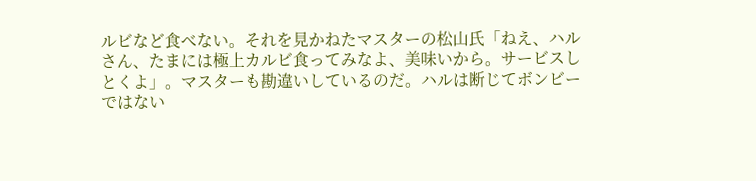ルビなど食べない。それを見かねたマスターの松山氏「ねえ、ハルさん、たまには極上カルビ食ってみなよ、美味いから。サービスしとくよ」。マスターも勘違いしているのだ。ハルは断じてボンビーではない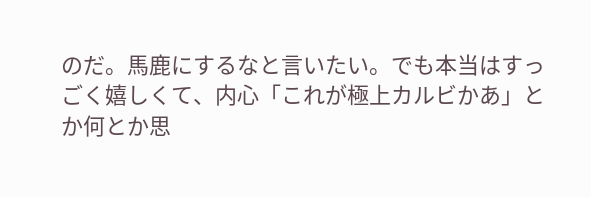のだ。馬鹿にするなと言いたい。でも本当はすっごく嬉しくて、内心「これが極上カルビかあ」とか何とか思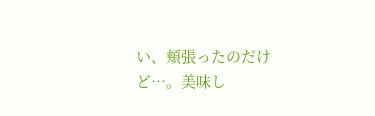い、頬張ったのだけど…。美味し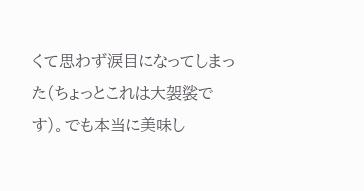くて思わず涙目になってしまった(ちょっとこれは大袈裟です)。でも本当に美味し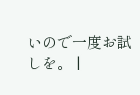いので一度お試しを。 |